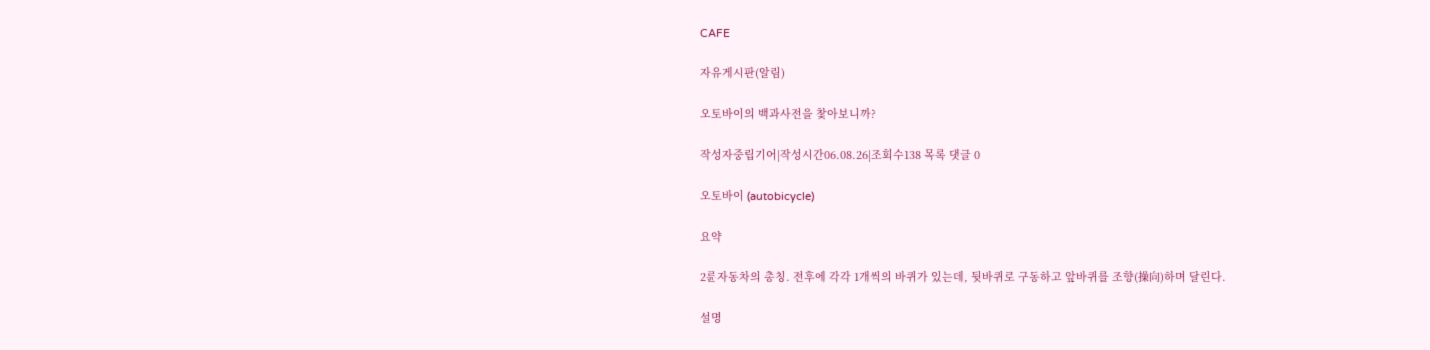CAFE

자유게시판(알림)

오토바이의 백과사전을 찿아보니까?

작성자중립기어|작성시간06.08.26|조회수138 목록 댓글 0

오토바이 (autobicycle)

요약

2륜자동차의 총칭. 전후에 각각 1개씩의 바퀴가 있는데, 뒷바퀴로 구동하고 앞바퀴를 조향(操向)하며 달린다.

설명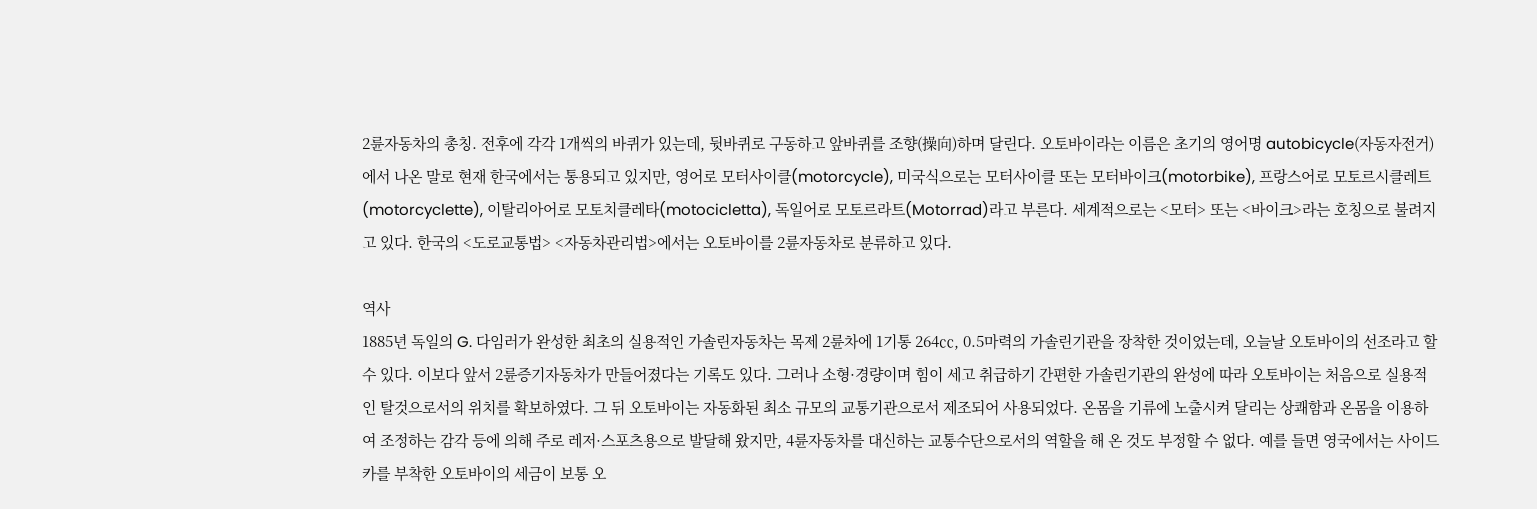2륜자동차의 총칭. 전후에 각각 1개씩의 바퀴가 있는데, 뒷바퀴로 구동하고 앞바퀴를 조향(操向)하며 달린다. 오토바이라는 이름은 초기의 영어명 autobicycle(자동자전거)에서 나온 말로 현재 한국에서는 통용되고 있지만, 영어로 모터사이클(motorcycle), 미국식으로는 모터사이클 또는 모터바이크(motorbike), 프랑스어로 모토르시클레트(motorcyclette), 이탈리아어로 모토치클레타(motocicletta), 독일어로 모토르라트(Motorrad)라고 부른다. 세계적으로는 <모터> 또는 <바이크>라는 호칭으로 불려지고 있다. 한국의 <도로교통법> <자동차관리법>에서는 오토바이를 2륜자동차로 분류하고 있다.

역사
1885년 독일의 G. 다임러가 완성한 최초의 실용적인 가솔린자동차는 목제 2륜차에 1기통 264㏄, 0.5마력의 가솔린기관을 장착한 것이었는데, 오늘날 오토바이의 선조라고 할 수 있다. 이보다 앞서 2륜증기자동차가 만들어졌다는 기록도 있다. 그러나 소형·경량이며 힘이 세고 취급하기 간편한 가솔린기관의 완성에 따라 오토바이는 처음으로 실용적인 탈것으로서의 위치를 확보하였다. 그 뒤 오토바이는 자동화된 최소 규모의 교통기관으로서 제조되어 사용되었다. 온몸을 기류에 노출시켜 달리는 상쾌함과 온몸을 이용하여 조정하는 감각 등에 의해 주로 레저·스포츠용으로 발달해 왔지만, 4륜자동차를 대신하는 교통수단으로서의 역할을 해 온 것도 부정할 수 없다. 예를 들면 영국에서는 사이드카를 부착한 오토바이의 세금이 보통 오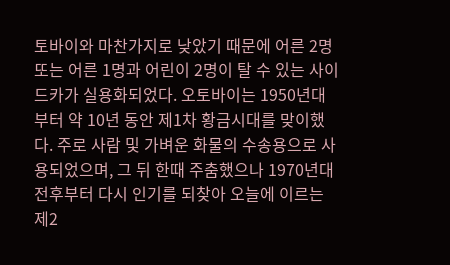토바이와 마찬가지로 낮았기 때문에 어른 2명 또는 어른 1명과 어린이 2명이 탈 수 있는 사이드카가 실용화되었다. 오토바이는 1950년대부터 약 10년 동안 제1차 황금시대를 맞이했다. 주로 사람 및 가벼운 화물의 수송용으로 사용되었으며, 그 뒤 한때 주춤했으나 1970년대 전후부터 다시 인기를 되찾아 오늘에 이르는 제2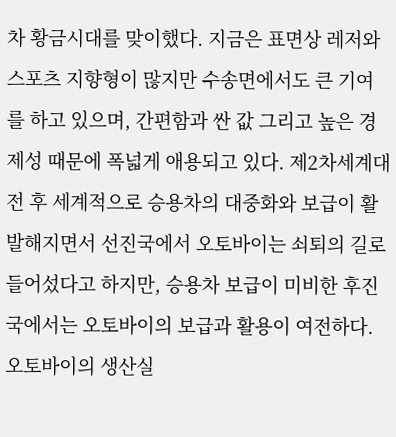차 황금시대를 맞이했다. 지금은 표면상 레저와 스포츠 지향형이 많지만 수송면에서도 큰 기여를 하고 있으며, 간편함과 싼 값 그리고 높은 경제성 때문에 폭넓게 애용되고 있다. 제2차세계대전 후 세계적으로 승용차의 대중화와 보급이 활발해지면서 선진국에서 오토바이는 쇠퇴의 길로 들어섰다고 하지만, 승용차 보급이 미비한 후진국에서는 오토바이의 보급과 활용이 여전하다. 오토바이의 생산실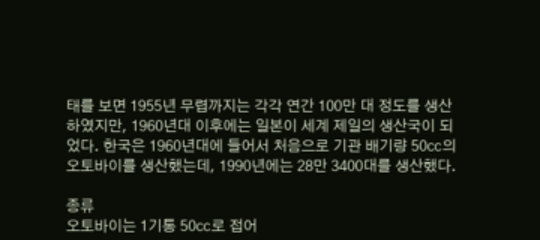태를 보면 1955년 무렵까지는 각각 연간 100만 대 정도를 생산하였지만, 1960년대 이후에는 일본이 세계 제일의 생산국이 되었다. 한국은 1960년대에 들어서 처음으로 기관 배기량 50㏄의 오토바이를 생산했는데, 1990년에는 28만 3400대를 생산했다.

종류
오토바이는 1기통 50㏄로 접어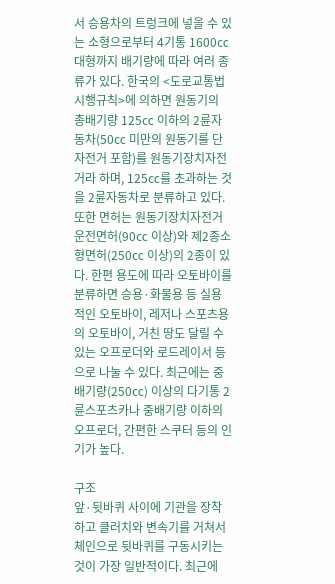서 승용차의 트렁크에 넣을 수 있는 소형으로부터 4기통 1600㏄ 대형까지 배기량에 따라 여러 종류가 있다. 한국의 <도로교통법 시행규칙>에 의하면 원동기의 총배기량 125㏄ 이하의 2륜자동차(50㏄ 미만의 원동기를 단 자전거 포함)를 원동기장치자전거라 하며, 125㏄를 초과하는 것을 2륜자동차로 분류하고 있다. 또한 면허는 원동기장치자전거운전면허(90㏄ 이상)와 제2종소형면허(250㏄ 이상)의 2종이 있다. 한편 용도에 따라 오토바이를 분류하면 승용·화물용 등 실용적인 오토바이, 레저나 스포츠용의 오토바이, 거친 땅도 달릴 수 있는 오프로더와 로드레이서 등으로 나눌 수 있다. 최근에는 중배기량(250㏄) 이상의 다기통 2륜스포츠카나 중배기량 이하의 오프로더, 간편한 스쿠터 등의 인기가 높다.

구조
앞·뒷바퀴 사이에 기관을 장착하고 클러치와 변속기를 거쳐서 체인으로 뒷바퀴를 구동시키는 것이 가장 일반적이다. 최근에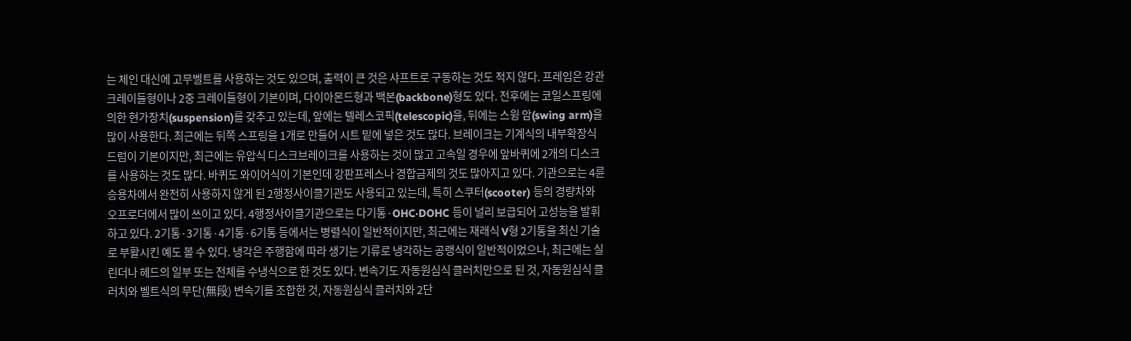는 체인 대신에 고무벨트를 사용하는 것도 있으며, 출력이 큰 것은 샤프트로 구동하는 것도 적지 않다. 프레임은 강관 크레이들형이나 2중 크레이들형이 기본이며, 다이아몬드형과 백본(backbone)형도 있다. 전후에는 코일스프링에 의한 현가장치(suspension)를 갖추고 있는데, 앞에는 텔레스코픽(telescopic)을, 뒤에는 스윙 암(swing arm)을 많이 사용한다. 최근에는 뒤쪽 스프링을 1개로 만들어 시트 밑에 넣은 것도 많다. 브레이크는 기계식의 내부확장식 드럼이 기본이지만, 최근에는 유압식 디스크브레이크를 사용하는 것이 많고 고속일 경우에 앞바퀴에 2개의 디스크를 사용하는 것도 많다. 바퀴도 와이어식이 기본인데 강판프레스나 경합금제의 것도 많아지고 있다. 기관으로는 4륜승용차에서 완전히 사용하지 않게 된 2행정사이클기관도 사용되고 있는데, 특히 스쿠터(scooter) 등의 경량차와 오프로더에서 많이 쓰이고 있다. 4행정사이클기관으로는 다기통·OHC·DOHC 등이 널리 보급되어 고성능을 발휘하고 있다. 2기통·3기통·4기통·6기통 등에서는 병렬식이 일반적이지만, 최근에는 재래식 V형 2기통을 최신 기술로 부활시킨 예도 볼 수 있다. 냉각은 주행함에 따라 생기는 기류로 냉각하는 공랭식이 일반적이었으나, 최근에는 실린더나 헤드의 일부 또는 전체를 수냉식으로 한 것도 있다. 변속기도 자동원심식 클러치만으로 된 것, 자동원심식 클러치와 벨트식의 무단(無段) 변속기를 조합한 것, 자동원심식 클러치와 2단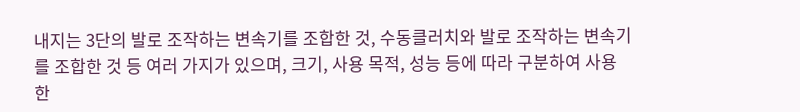내지는 3단의 발로 조작하는 변속기를 조합한 것, 수동클러치와 발로 조작하는 변속기를 조합한 것 등 여러 가지가 있으며, 크기, 사용 목적, 성능 등에 따라 구분하여 사용한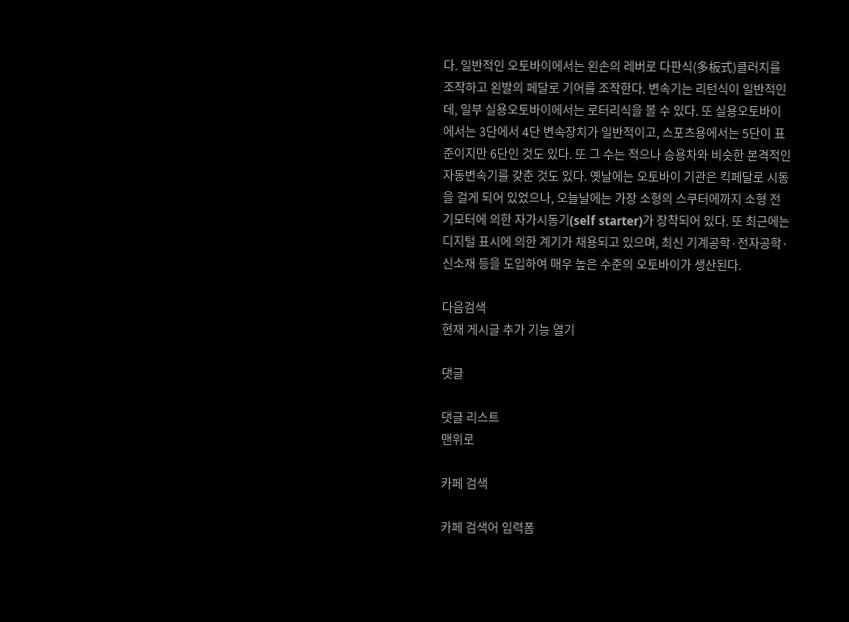다. 일반적인 오토바이에서는 왼손의 레버로 다판식(多板式)클러치를 조작하고 왼발의 페달로 기어를 조작한다. 변속기는 리턴식이 일반적인데, 일부 실용오토바이에서는 로터리식을 볼 수 있다. 또 실용오토바이에서는 3단에서 4단 변속장치가 일반적이고, 스포츠용에서는 5단이 표준이지만 6단인 것도 있다. 또 그 수는 적으나 승용차와 비슷한 본격적인 자동변속기를 갖춘 것도 있다. 옛날에는 오토바이 기관은 킥페달로 시동을 걸게 되어 있었으나, 오늘날에는 가장 소형의 스쿠터에까지 소형 전기모터에 의한 자가시동기(self starter)가 장착되어 있다. 또 최근에는 디지털 표시에 의한 계기가 채용되고 있으며, 최신 기계공학·전자공학·신소재 등을 도입하여 매우 높은 수준의 오토바이가 생산된다.

다음검색
현재 게시글 추가 기능 열기

댓글

댓글 리스트
맨위로

카페 검색

카페 검색어 입력폼